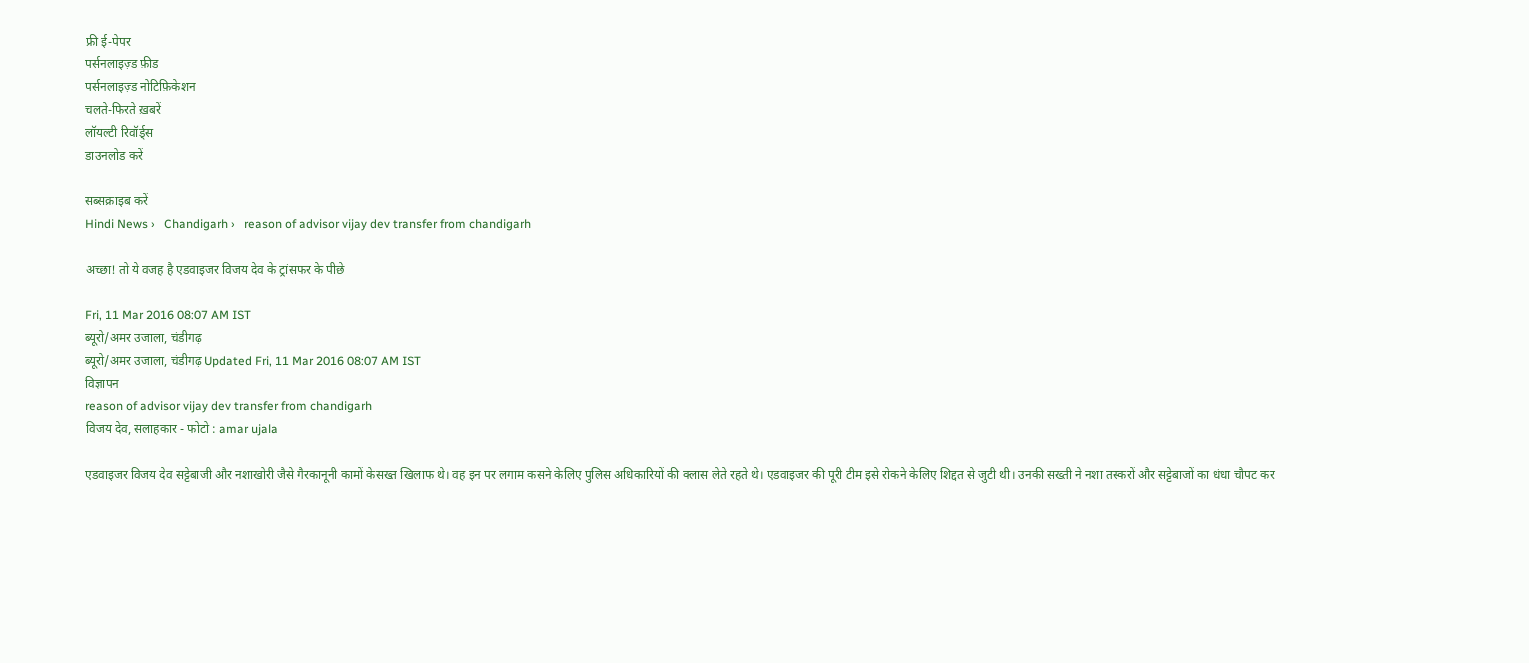फ्री ई-पेपर
पर्सनलाइज़्ड फ़ीड
पर्सनलाइज़्ड नोटिफ़िकेशन
चलते-फिरते ख़बरें
लॉयल्टी रिवॉर्ड्स
डाउनलोड करें

सब्सक्राइब करें
Hindi News ›   Chandigarh ›   reason of advisor vijay dev transfer from chandigarh

अच्छा! तो ये वजह है एडवाइजर विजय देव के ट्रांसफर के पीछे

Fri, 11 Mar 2016 08:07 AM IST
ब्यूरो/अमर उजाला, चंडीगढ़
ब्यूरो/अमर उजाला, चंडीगढ़ Updated Fri, 11 Mar 2016 08:07 AM IST
विज्ञापन
reason of advisor vijay dev transfer from chandigarh
विजय देव, सलाहकार - फोटो : amar ujala

एडवाइजर विजय देव सट्टेबाजी और नशाखोरी जैसे गैरकानूनी कामों केसख्त खिलाफ थे। वह इन पर लगाम कसने केलिए पुलिस अधिकारियों की क्लास लेते रहते थे। एडवाइजर की पूरी टीम इसे रोकने केलिए शिद्दत से जुटी थी। उनकी सख्ती ने नशा तस्करों और सट्टेबाजों का धंधा चौपट कर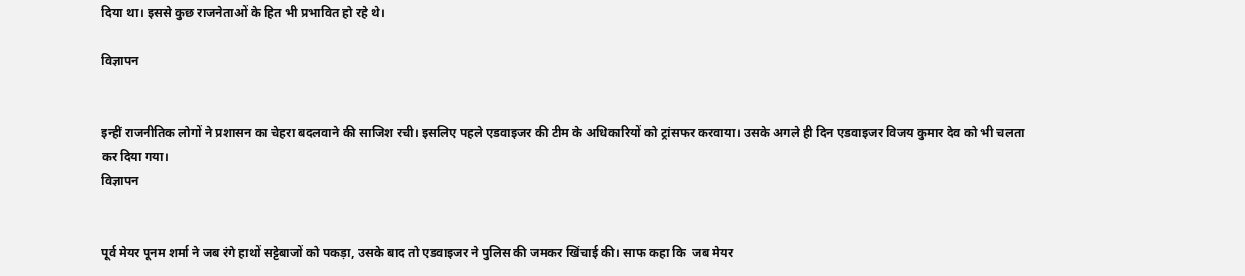दिया था। इससे कुछ राजनेताओं के हित भी प्रभावित हो रहे थे।

विज्ञापन


इन्हीं राजनीतिक लोगों ने प्रशासन का चेहरा बदलवाने की साजिश रची। इसलिए पहले एडवाइजर की टीम के अधिकारियों को ट्रांसफर करवाया। उसके अगले ही दिन एडवाइजर विजय कुमार देव को भी चलता कर दिया गया।
विज्ञापन


पूर्व मेयर पूनम शर्मा ने जब रंगे हाथों सट्टेबाजों को पकड़ा, उसके बाद तो एडवाइजर ने पुलिस की जमकर खिंचाई की। साफ कहा कि  जब मेयर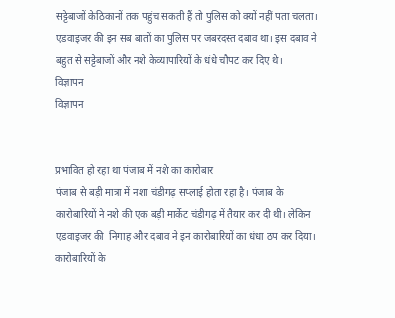सट्टेबाजों केठिकानों तक पहुंच सकती हैं तो पुलिस को क्यों नहीं पता चलता। एडवाइजर की इन सब बातों का पुलिस पर जबरदस्त दबाव था। इस दबाव ने बहुत से सट्टेबाजों और नशे केव्यापारियों के धंधे चौपट कर दिए थे।
विज्ञापन
विज्ञापन


प्रभावित हो रहा था पंजाब में नशे का कारोबार
पंजाब से बड़ी मात्रा में नशा चंडीगढ़ सप्लाई होता रहा है। पंजाब के कारोबारियों ने नशे की एक बड़ी मार्केट चंडीगढ़ में तैयार कर दी थी। लेकिन एडवाइजर की  निगाह और दबाव ने इन कारोबारियों का धंधा ठप कर दिया। कारोबारियों के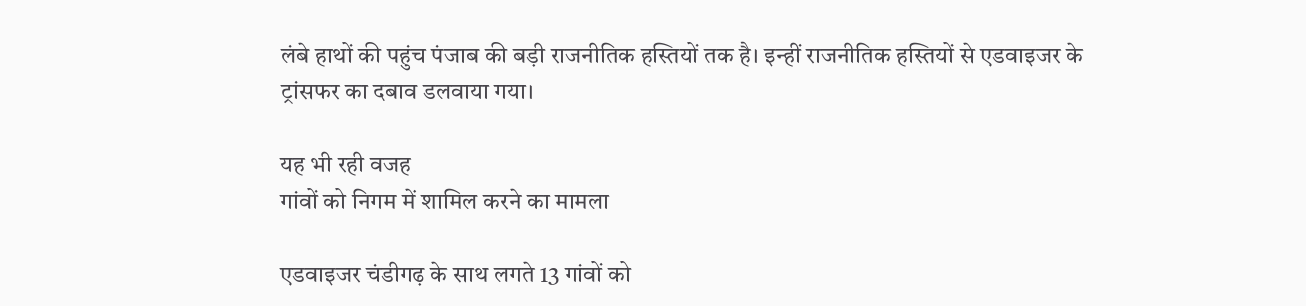लंबे हाथों की पहुंच पंजाब की बड़ी राजनीतिक हस्तियों तक है। इन्हीं राजनीतिक हस्तियों से एडवाइजर के ट्रांसफर का दबाव डलवाया गया।

यह भी रही वजह
गांवों को निगम में शामिल करने का मामला

एडवाइजर चंडीगढ़ के साथ लगते 13 गांवों को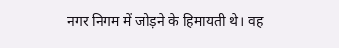नगर निगम में जोड़ने के हिमायती थे। वह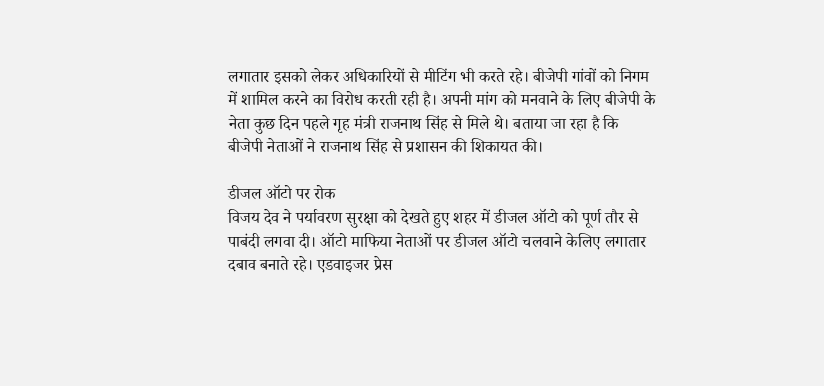लगातार इसको लेकर अधिकारियों से मीटिंग भी करते रहे। बीजेपी गांवों को निगम में शामिल करने का विरोध करती रही है। अपनी मांग को मनवाने के लिए बीजेपी के नेता कुछ दिन पहले गृह मंत्री राजनाथ सिंह से मिले थे। बताया जा रहा है कि बीजेपी नेताओं ने राजनाथ सिंह से प्रशासन की शिकायत की।

डीजल ऑटो पर रोक
विजय देव ने पर्यावरण सुरक्षा को देखते हुए शहर में डीजल ऑटो को पूर्ण तौर से पाबंदी लगवा दी। ऑटो माफिया नेताओं पर डीजल ऑटो चलवाने केलिए लगातार दबाव बनाते रहे। एडवाइजर प्रेस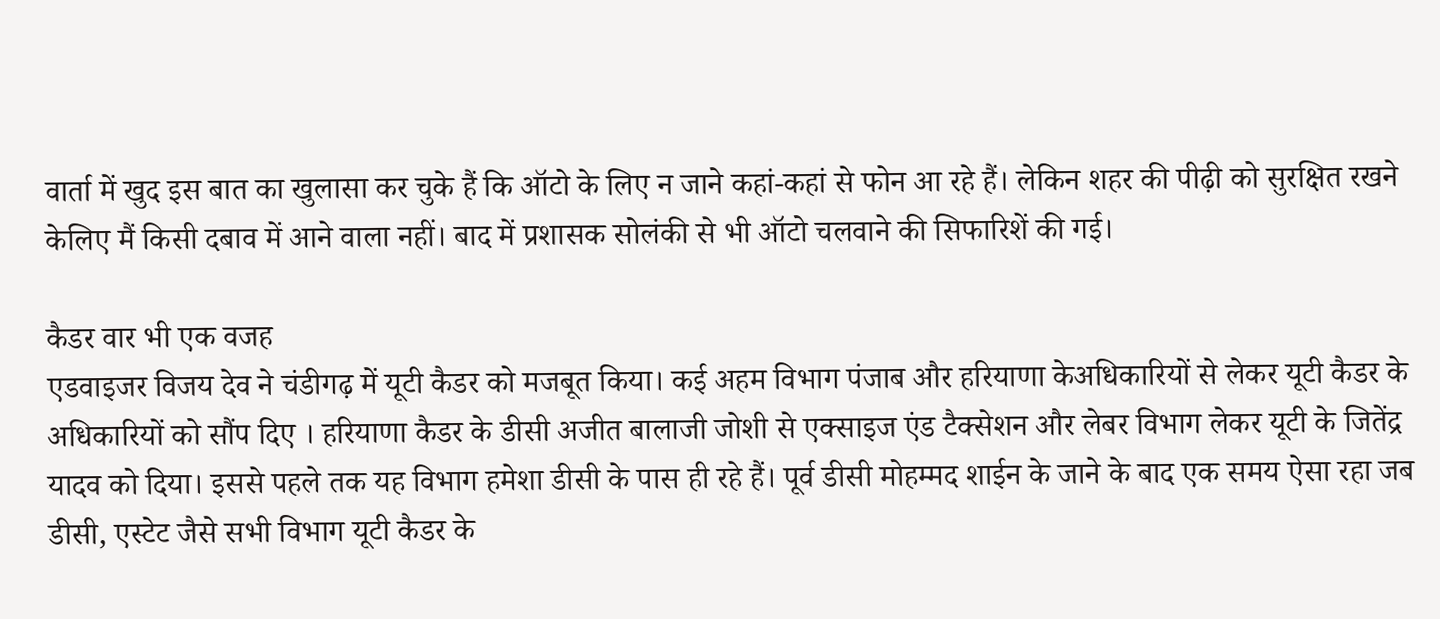वार्ता में खुद इस बात का खुलासा कर चुके हैं कि ऑटो के लिए न जाने कहां-कहां से फोन आ रहे हैं। लेकिन शहर की पीढ़ी को सुरक्षित रखने केलिए मैं किसी दबाव में आने वाला नहीं। बाद में प्रशासक सोलंकी से भी ऑटो चलवाने की सिफारिशें की गई।

कैडर वार भी एक वजह
एडवाइजर विजय देव ने चंडीगढ़ में यूटी कैडर को मजबूत किया। कई अहम विभाग पंजाब और हरियाणा केअधिकारियों से लेकर यूटी कैडर के अधिकारियों को सौंप दिए । हरियाणा कैडर के डीसी अजीत बालाजी जोशी से एक्साइज एंड टैक्सेशन और लेबर विभाग लेकर यूटी के जितेंद्र यादव को दिया। इससे पहले तक यह विभाग हमेशा डीसी के पास ही रहे हैं। पूर्व डीसी मोहम्मद शाईन के जाने के बाद एक समय ऐसा रहा जब डीसी, एस्टेट जैसे सभी विभाग यूटी कैडर के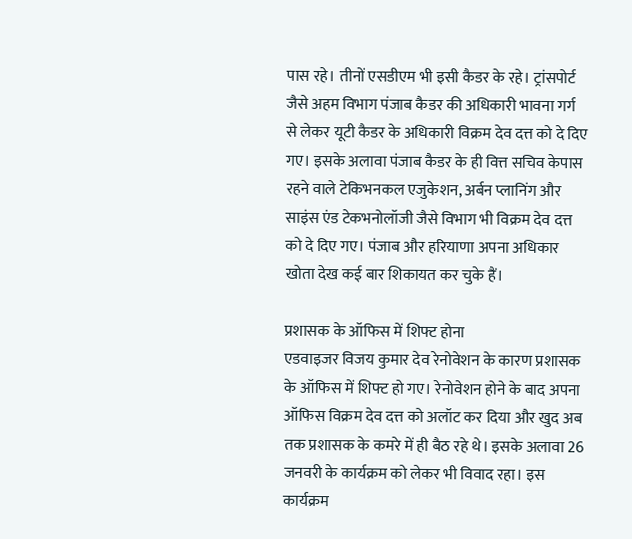पास रहे। तीनों एसडीएम भी इसी कैडर के रहे। ट्रांसपोर्ट जैसे अहम विभाग पंजाब कैडर की अधिकारी भावना गर्ग से लेकर यूटी कैडर के अधिकारी विक्रम देव दत्त को दे दिए गए। इसके अलावा पंजाब कैडर के ही वित्त सचिव केपास रहने वाले टेकिभनकल एजुकेशन, अर्बन प्लानिंग और साइंस एंड टेकभनोलॉजी जैसे विभाग भी विक्रम देव दत्त को दे दिए गए। पंजाब और हरियाणा अपना अधिकार खोता देख कई बार शिकायत कर चुके हैं।

प्रशासक के ऑफिस में शिफ्ट होना
एडवाइजर विजय कुमार देव रेनोवेशन के कारण प्रशासक के ऑफिस में शिफ्ट हो गए। रेनोवेशन होने के बाद अपना ऑफिस विक्रम देव दत्त को अलॉट कर दिया और खुद अब तक प्रशासक के कमरे में ही बैठ रहे थे। इसके अलावा 26 जनवरी के कार्यक्रम को लेकर भी विवाद रहा। इस कार्यक्रम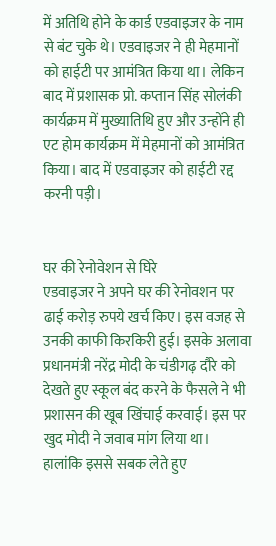में अतिथि होने के कार्ड एडवाइजर के नाम से बंट चुके थे। एडवाइजर ने ही मेहमानों को हाईटी पर आमंत्रित किया था। लेकिन बाद में प्रशासक प्रो. कप्तान सिंह सोलंकी कार्यक्रम में मुख्यातिथि हुए और उन्होंने ही एट होम कार्यक्रम में मेहमानों को आमंत्रित किया। बाद में एडवाइजर को हाईटी रद्द करनी पड़ी।


घर की रेनोवेशन से घिरे
एडवाइजर ने अपने घर की रेनोवशन पर ढाई करोड़ रुपये खर्च किए। इस वजह से उनकी काफी किरकिरी हुई। इसके अलावा प्रधानमंत्री नरेंद्र मोदी के चंडीगढ़ दौरे को देखते हुए स्कूल बंद करने के फैसले ने भी प्रशासन की खूब खिंचाई करवाई। इस पर खुद मोदी ने जवाब मांग लिया था। हालांकि इससे सबक लेते हुए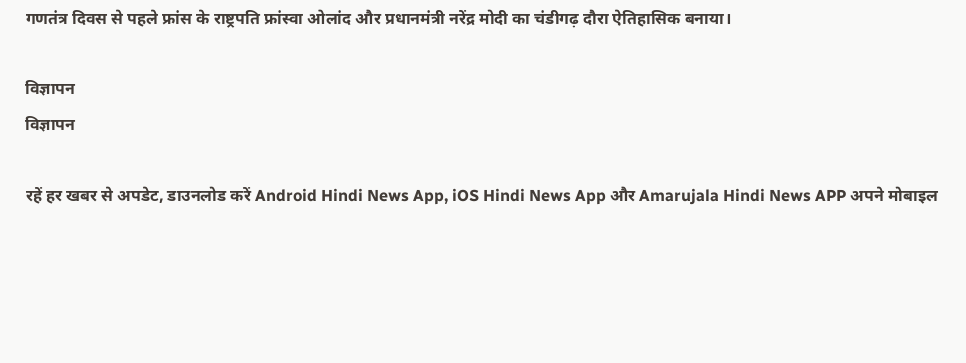गणतंत्र दिवस से पहले फ्रांस के राष्ट्रपति फ्रांस्वा ओलांद और प्रधानमंत्री नरेंद्र मोदी का चंडीगढ़ दौरा ऐतिहासिक बनाया।

विज्ञापन
विज्ञापन

रहें हर खबर से अपडेट, डाउनलोड करें Android Hindi News App, iOS Hindi News App और Amarujala Hindi News APP अपने मोबाइल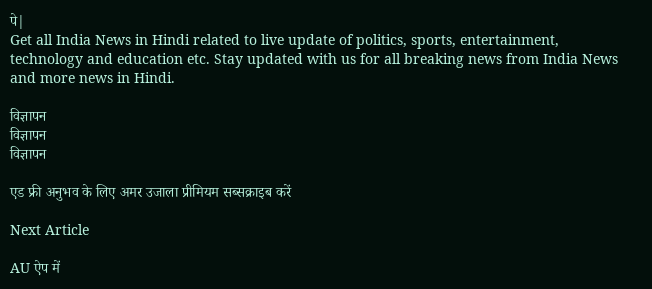पे|
Get all India News in Hindi related to live update of politics, sports, entertainment, technology and education etc. Stay updated with us for all breaking news from India News and more news in Hindi.

विज्ञापन
विज्ञापन
विज्ञापन

एड फ्री अनुभव के लिए अमर उजाला प्रीमियम सब्सक्राइब करें

Next Article

AU ऐप में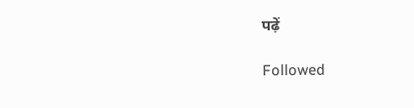पढ़ें

Followed